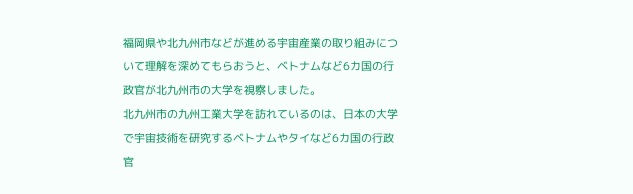福岡県や北九州市などが進める宇宙産業の取り組みについて理解を深めてもらおうと、ベトナムなど6カ国の行政官が北九州市の大学を視察しました。
北九州市の九州工業大学を訪れているのは、日本の大学で宇宙技術を研究するベトナムやタイなど6カ国の行政官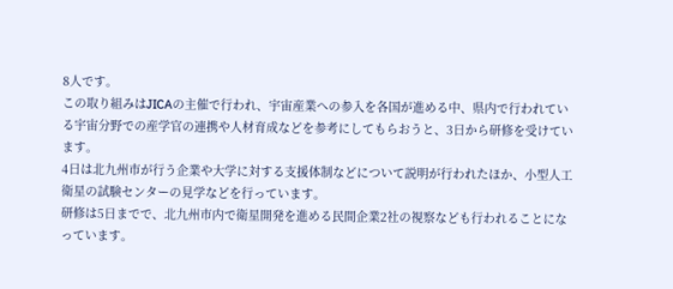8人です。
この取り組みはJICAの主催で行われ、宇宙産業への参入を各国が進める中、県内で行われている宇宙分野での産学官の連携や人材育成などを参考にしてもらおうと、3日から研修を受けています。
4日は北九州市が行う企業や大学に対する支援体制などについて説明が行われたほか、小型人工衛星の試験センターの見学などを行っています。
研修は5日までで、北九州市内で衛星開発を進める民間企業2社の視察なども行われることになっています。